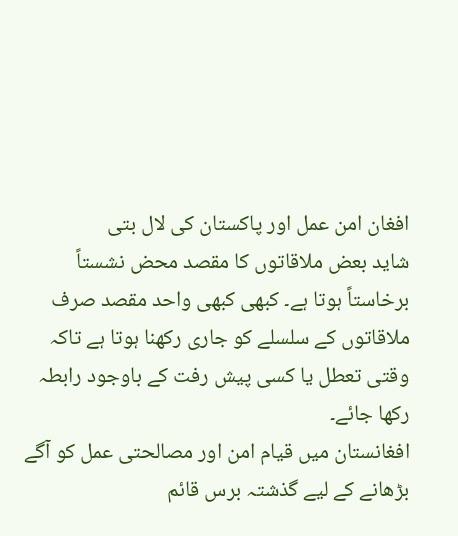افغان امن عمل اور پاکستان کی لال بتی
شاید بعض ملاقاتوں کا مقصد محض نشستاً برخاستاً ہوتا ہے۔ کبھی کبھی واحد مقصد صرف ملاقاتوں کے سلسلے کو جاری رکھنا ہوتا ہے تاکہ وقتی تعطل یا کسی پیش رفت کے باوجود رابطہ رکھا جائے۔
افغانستان میں قیام امن اور مصالحتی عمل کو آگے بڑھانے کے لیے گذشتہ برس قائم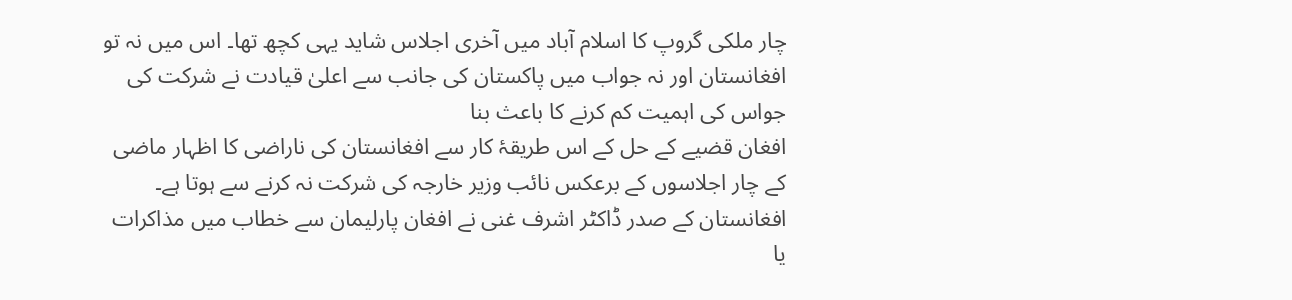چار ملکی گروپ کا اسلام آباد میں آخری اجلاس شاید یہی کچھ تھا۔ اس میں نہ تو افغانستان اور نہ جواب میں پاکستان کی جانب سے اعلیٰ قیادت نے شرکت کی جواس کی اہمیت کم کرنے کا باعث بنا
افغان قضیے کے حل کے اس طریقۂ کار سے افغانستان کی ناراضی کا اظہار ماضی کے چار اجلاسوں کے برعکس نائب وزیر خارجہ کی شرکت نہ کرنے سے ہوتا ہے۔ افغانستان کے صدر ڈاکٹر اشرف غنی نے افغان پارلیمان سے خطاب میں مذاکرات یا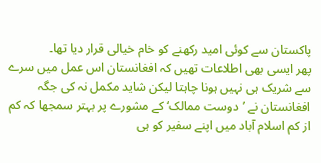پاکستان سے کوئی امید رکھنے کو خام خیالی قرار دیا تھا۔
پھر ایسی بھی اطلاعات تھیں کہ افغانستان اس عمل میں سرے سے شریک ہی نہیں ہونا چاہتا لیکن شاید مکمل نہ کی جگہ افغانستان نے ’دوست ممالک‘ کے مشورے پر بہتر سمجھا کہ کم از کم اسلام آباد میں اپنے سفیر کو ہی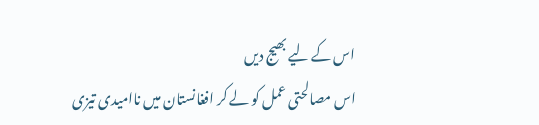اس کے لیے بھیج دیں
اس مصالحتی عمل کو لے کر افغانستان میں ناامیدی تیزی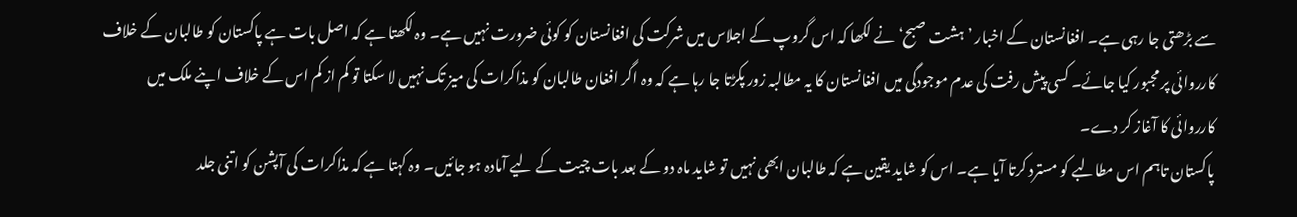سے بڑھتی جا رہی ہے۔ افغانستان کے اخبار ’ہشت صبح‘ نے لکھا کہ اس گروپ کے اجلاس میں شرکت کی افغانستان کو کوئی ضرورت نہیں ہے۔ وہ لکھتا ہے کہ اصل بات ہے پاکستان کو طالبان کے خلاف کارروائی پر مجبور کیا جائے۔ کسی پیش رفت کی عدم موجودگی میں افغانستان کا یہ مطالبہ زور پکڑتا جا رہا ہے کہ وہ اگر افغان طالبان کو مذاکرات کی میز تک نہیں لا سکتا تو کم از کم اس کے خلاف اپنے ملک میں کارروائی کا آغاز کر دے۔
پاکستان تاہم اس مطالبے کو مسترد کرتا آیا ہے۔ اس کو شاید یقین ہے کہ طالبان ابھی نہیں تو شاید ماہ دو کے بعد بات چیت کے لیے آمادہ ہو جائیں۔ وہ کہتا ہے کہ مذاکرات کی آپشن کو اتنی جلد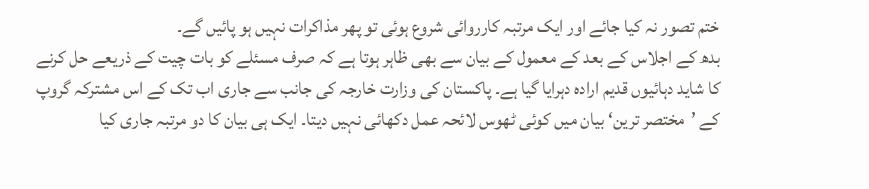ختم تصور نہ کیا جائے اور ایک مرتبہ کارروائی شروع ہوئی تو پھر مذاکرات نہیں ہو پائیں گے۔
بدھ کے اجلاس کے بعد کے معمول کے بیان سے بھی ظاہر ہوتا ہے کہ صرف مسئلے کو بات چیت کے ذریعے حل کرنے کا شاید دہائیوں قدیم ارادہ دہرایا گیا ہے۔ پاکستان کی وزارت خارجہ کی جانب سے جاری اب تک کے اس مشترکہ گروپ کے ’مختصر ترین‘ بیان میں کوئی ٹھوس لائحہ عمل دکھائی نہیں دیتا۔ ایک ہی بیان کا دو مرتبہ جاری کیا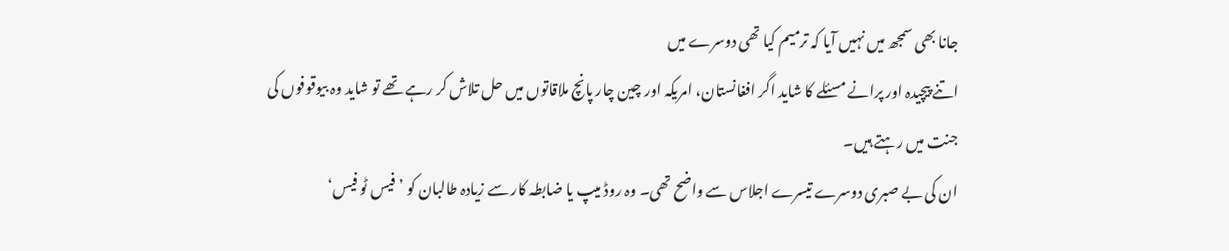جانا بھی سمجھ میں نہیں آیا کہ ترمیم کیا تھی دوسرے میں
اتنے پیچیدہ اور پرانے مسئلے کا شاید اگر افغانستان، امریکہ اور چین چار پانچ ملاقاتوں میں حل تلاش کر رہے تھے تو شاید وہ بیوقوفوں کی جنت میں رہتے ہیں۔
ان کی بے صبری دوسرے تیسرے اجلاس سے واضح تھی۔ وہ روڈ میپ یا ضابطہ کار سے زیادہ طالبان کو ’فیس ٹو فیس‘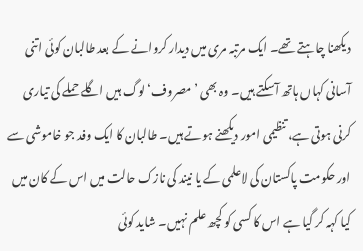دیکھنا چاہتے تھے۔ ایک مرتبہ مری میں دیدار کروانے کے بعد طالبان کوئی اتنی آسانی کہاں ہاتھ آسکتے ہیں۔ وہ بھی ’مصروف‘ لوگ ہیں اگلے حملے کی تیاری کرنی ہوتی ہے، تنظیمی امور دیکھنے ہوتے ہیں۔ طالبان کا ایک وفد جو خاموشی سے اور حکومت پاکستان کی لاعلمی کے یا نیند کی نازک حالت میں اس کے کان میں کیا کہہ کر گیا ہے اس کا کسی کو کچھ علم نہیں۔ شاید کوئی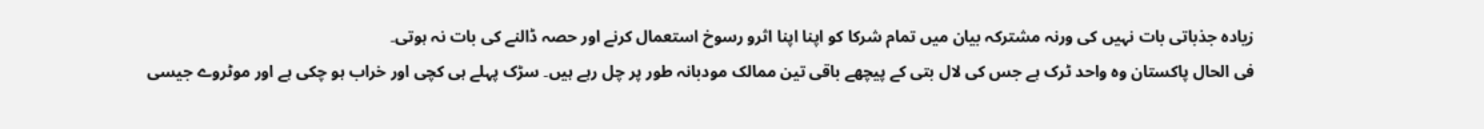زیادہ جذباتی بات نہیں کی ورنہ مشترکہ بیان میں تمام شرکا کو اپنا اپنا اثرو رسوخ استعمال کرنے اور حصہ ڈالنے کی بات نہ ہوتی۔
فی الحال پاکستان وہ واحد ٹرک ہے جس کی لال بتی کے پیچھے باقی تین ممالک مودبانہ طور پر چل رہے ہیں۔ سڑک پہلے ہی کچی اور خراب ہو چکی ہے اور موٹروے جیسی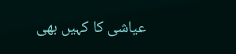عیاشی کا کہیں بھی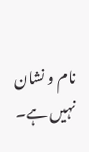نام و نشان نہیں ہے۔